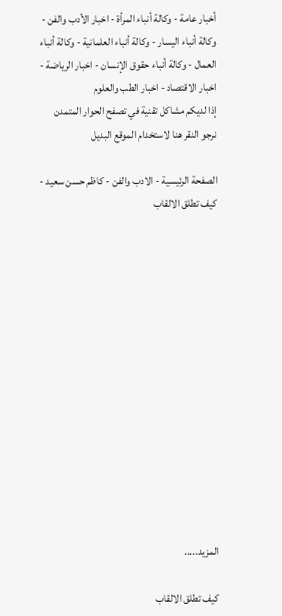أخبار عامة - وكالة أنباء المرأة - اخبار الأدب والفن - وكالة أنباء اليسار - وكالة أنباء العلمانية - وكالة أنباء العمال - وكالة أنباء حقوق الإنسان - اخبار الرياضة - اخبار الاقتصاد - اخبار الطب والعلوم
إذا لديكم مشاكل تقنية في تصفح الحوار المتمدن نرجو النقر هنا لاستخدام الموقع البديل

الصفحة الرئيسية - الادب والفن - كاظم حسن سعيد - كيف تطلق الالقاب














المزيد.....

كيف تطلق الالقاب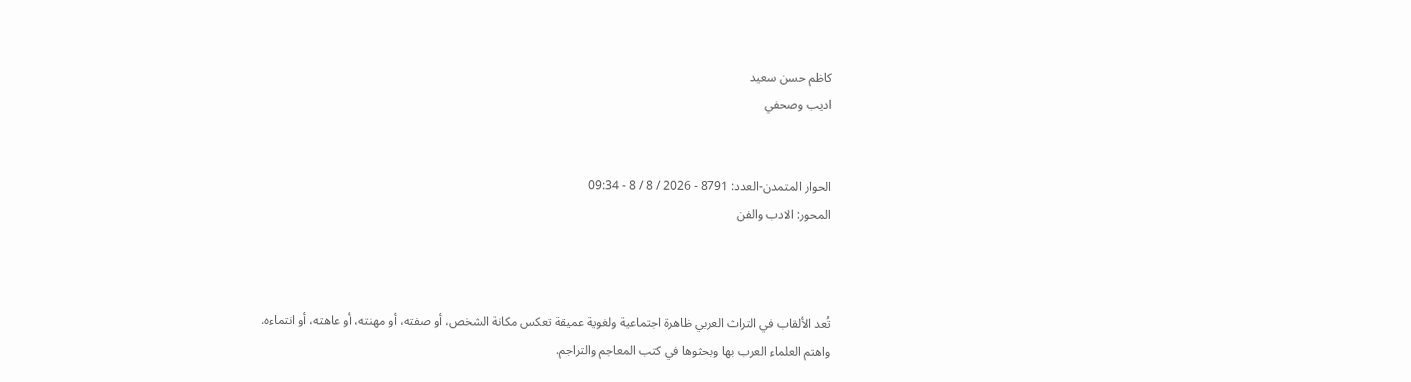كاظم حسن سعيد
اديب وصحفي


الحوار المتمدن-العدد: 8791 - 2026 / 8 / 8 - 09:34
المحور: الادب والفن



تُعد الألقاب في التراث العربي ظاهرة اجتماعية ولغوية عميقة تعكس مكانة الشخص، أو صفته، أو مهنته، أو عاهته، أو انتماءه. واهتم العلماء العرب بها وبحثوها في كتب المعاجم والتراجم.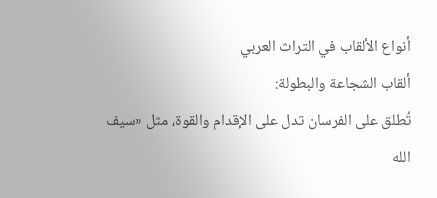أنواع الألقاب في التراث العربي
ألقاب الشجاعة والبطولة:
تُطلق على الفرسان تدل على الإقدام والقوة، مثل «سيف الله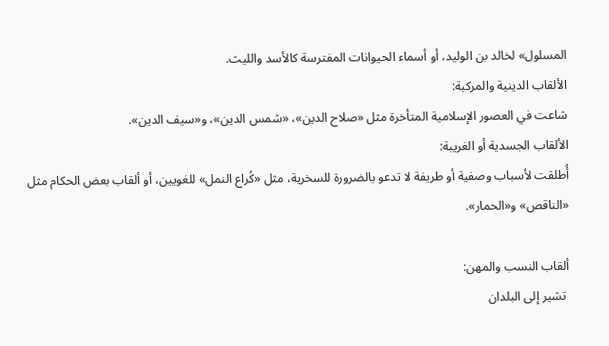المسلول» لخالد بن الوليد، أو أسماء الحيوانات المفترسة كالأسد والليث.
الألقاب الدينية والمركبة:
شاعت في العصور الإسلامية المتأخرة مثل «صلاح الدين»، «شمس الدين»، و«سيف الدين».
الألقاب الجسدية أو الغريبة:
أُطلقت لأسباب وصفية أو طريفة لا تدعو بالضرورة للسخرية، مثل «كُراع النمل» للغويين، أو ألقاب بعض الحكام مثل «الناقص» و«الحمار».

ألقاب النسب والمهن:
 تشير إلى البلدان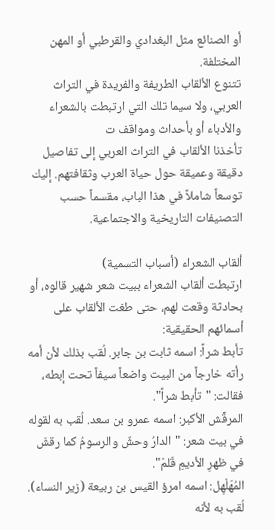أو الصنائع مثل البغدادي والقرطبي أو المهن المختلفة.
تتنوع الألقاب الطريفة والفريدة في التراث العربي، ولا سيما تلك التي ارتبطت بالشعراء والأدباء أو بأحداث ومواقف ت
تأخذنا الألقاب في التراث العربي إلى تفاصيل دقيقة وعميقة حول حياة العرب وثقافتهم. إليك توسعاً شاملاً في هذا الباب، مقسماً حسب التصنيفات التاريخية والاجتماعية.

ألقاب الشعراء (أسباب التسمية)
ارتبطت ألقاب الشعراء ببيت شعر شهير قالوه، أو بحادثة وقعت لهم، حتى طغت الألقاب على أسمائهم الحقيقية:
تأبط شراً: اسمه ثابت بن جابر. لُقب بذلك لأن أمه رأته خارجاً من البيت واضعاً سيفاً تحت إبطه، فقالت: "تأبط شراً".
المرقِّش الأكبر: اسمه عمرو بن سعد. لُقب به لقوله في بيت شعر: "الدارُ وحشٌ والرسومُ كما رقشَ في ظهرِ الأديمِ قَلمْ".
المُهَلْهِل: اسمه امرؤ القيس بن ربيعة (زير النساء). لُقب به لأنه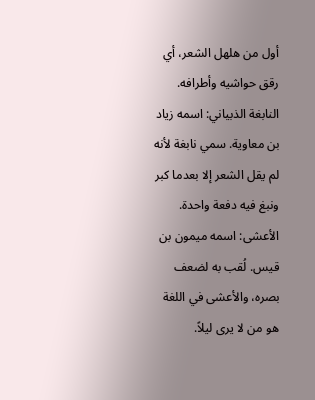أول من هلهل الشعر، أي رقق حواشيه وأطرافه.
النابغة الذبياني: اسمه زياد بن معاوية. سمي نابغة لأنه لم يقل الشعر إلا بعدما كبر ونبغ فيه دفعة واحدة.
الأعشى: اسمه ميمون بن قيس. لُقب به لضعف بصره، والأعشى في اللغة هو من لا يرى ليلاً.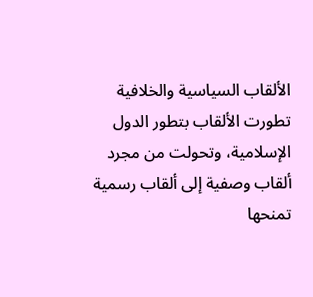الألقاب السياسية والخلافية
تطورت الألقاب بتطور الدول الإسلامية، وتحولت من مجرد ألقاب وصفية إلى ألقاب رسمية تمنحها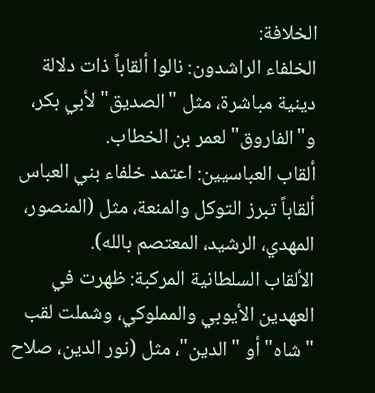الخلافة:
الخلفاء الراشدون: نالوا ألقاباً ذات دلالة دينية مباشرة، مثل "الصديق" لأبي بكر، و"الفاروق" لعمر بن الخطاب.
ألقاب العباسيين: اعتمد خلفاء بني العباس ألقاباً تبرز التوكل والمنعة، مثل (المنصور، المهدي، الرشيد، المعتصم بالله).
الألقاب السلطانية المركبة: ظهرت في العهدين الأيوبي والمملوكي، وشملت لقب "شاه" أو "الدين"، مثل (نور الدين، صلاح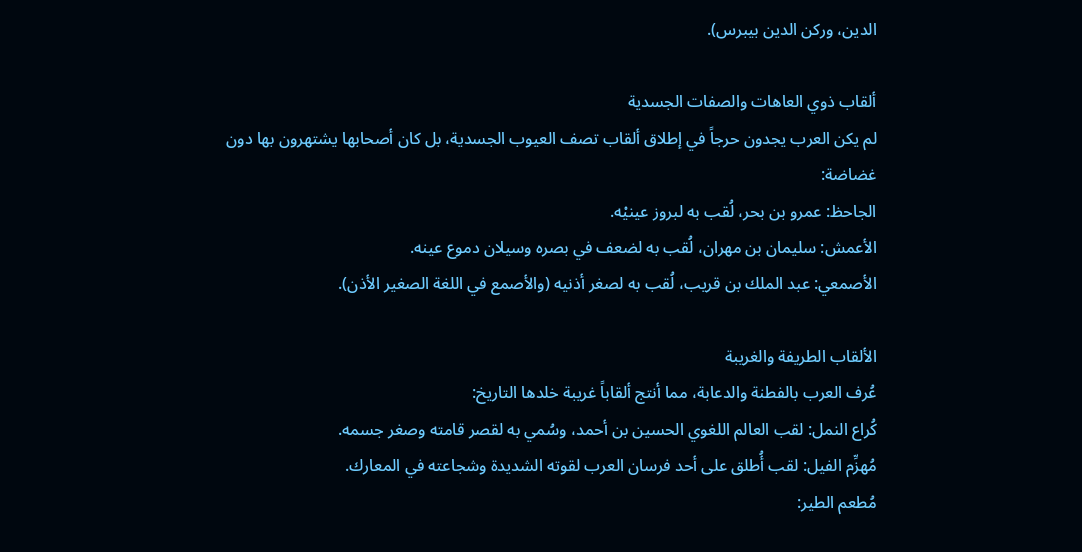الدين، وركن الدين بيبرس).

ألقاب ذوي العاهات والصفات الجسدية
لم يكن العرب يجدون حرجاً في إطلاق ألقاب تصف العيوب الجسدية، بل كان أصحابها يشتهرون بها دون غضاضة:
الجاحظ: عمرو بن بحر، لُقب به لبروز عينيْه.
الأعمش: سليمان بن مهران، لُقب به لضعف في بصره وسيلان دموع عينه.
الأصمعي: عبد الملك بن قريب، لُقب به لصغر أذنيه (والأصمع في اللغة الصغير الأذن).

الألقاب الطريفة والغريبة
عُرف العرب بالفطنة والدعابة، مما أنتج ألقاباً غريبة خلدها التاريخ:
كُراع النمل: لقب العالم اللغوي الحسين بن أحمد، وسُمي به لقصر قامته وصغر جسمه.
مُهزِّم الفيل: لقب أُطلق على أحد فرسان العرب لقوته الشديدة وشجاعته في المعارك.
مُطعم الطير: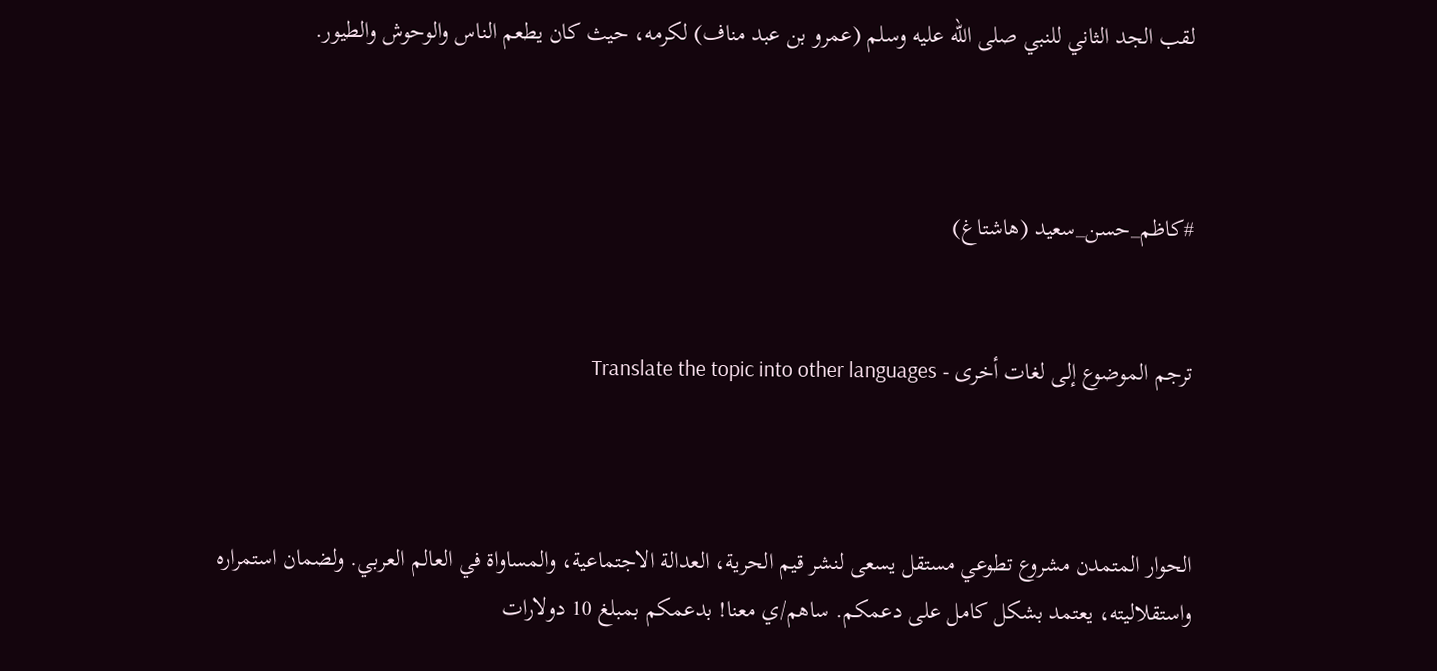لقب الجد الثاني للنبي صلى الله عليه وسلم (عمرو بن عبد مناف) لكرمه، حيث كان يطعم الناس والوحوش والطيور.



#كاظم_حسن_سعيد (هاشتاغ)


ترجم الموضوع إلى لغات أخرى - Translate the topic into other languages



الحوار المتمدن مشروع تطوعي مستقل يسعى لنشر قيم الحرية، العدالة الاجتماعية، والمساواة في العالم العربي. ولضمان استمراره واستقلاليته، يعتمد بشكل كامل على دعمكم. ساهم/ي معنا! بدعمكم بمبلغ 10 دولارات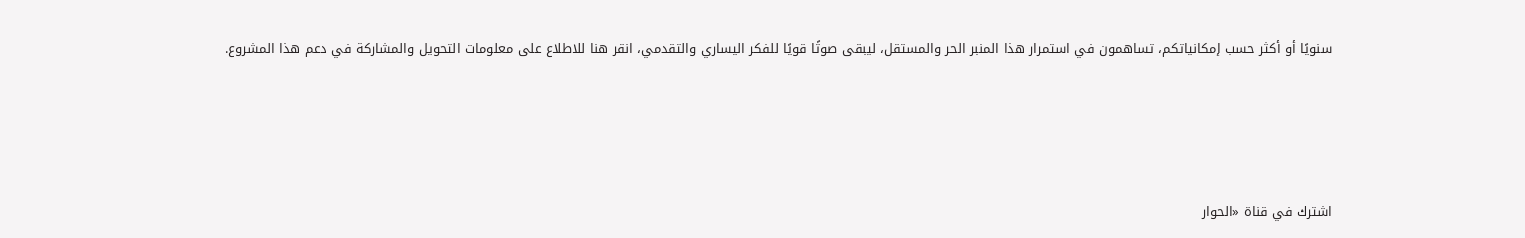سنويًا أو أكثر حسب إمكانياتكم، تساهمون في استمرار هذا المنبر الحر والمستقل، ليبقى صوتًا قويًا للفكر اليساري والتقدمي، انقر هنا للاطلاع على معلومات التحويل والمشاركة في دعم هذا المشروع.




اشترك في قناة «الحوار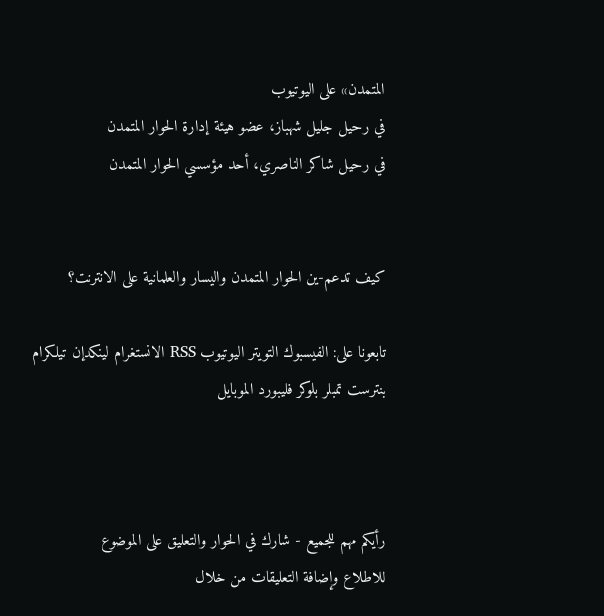المتمدن» على اليوتيوب
في رحيل جليل شهباز، عضو هيئة إدارة الحوار المتمدن
في رحيل شاكر الناصري، أحد مؤسسي الحوار المتمدن


كيف تدعم-ين الحوار المتمدن واليسار والعلمانية على الانترنت؟

تابعونا على: الفيسبوك التويتر اليوتيوب RSS الانستغرام لينكدإن تيلكرام بنترست تمبلر بلوكر فليبورد الموبايل



رأيكم مهم للجميع - شارك في الحوار والتعليق على الموضوع
للاطلاع وإضافة التعليقات من خلال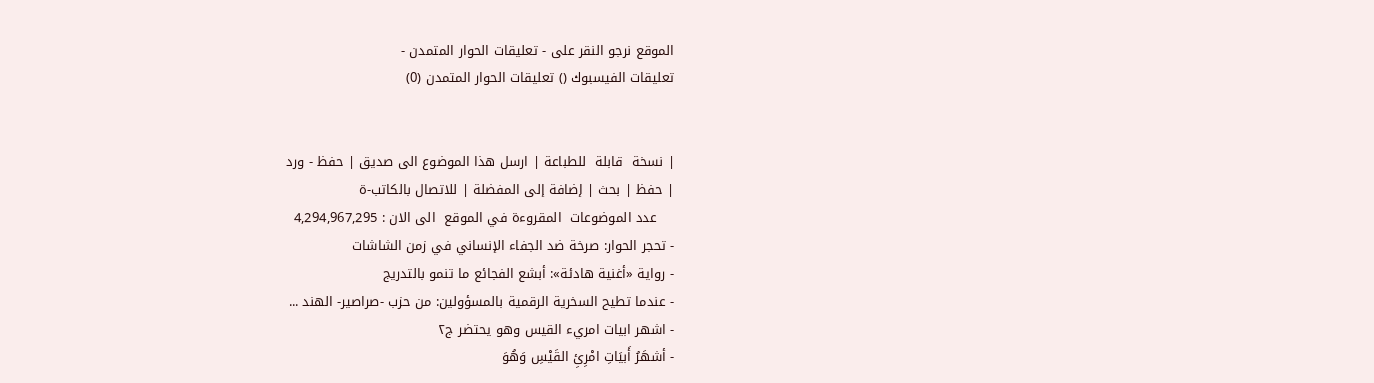الموقع نرجو النقر على - تعليقات الحوار المتمدن -
تعليقات الفيسبوك () تعليقات الحوار المتمدن (0)


| نسخة  قابلة  للطباعة | ارسل هذا الموضوع الى صديق | حفظ - ورد
| حفظ | بحث | إضافة إلى المفضلة | للاتصال بالكاتب-ة
    عدد الموضوعات  المقروءة في الموقع  الى الان : 4,294,967,295
- تحجر الحوار: صرخة ضد الجفاء الإنساني في زمن الشاشات
- رواية «أغنية هادئة»: أبشع الفجائع ما تنمو بالتدريج
- عندما تطيح السخرية الرقمية بالمسؤولين: من حزب -صراصير- الهند ...
- اشهر ابيات امريء القيس وهو يحتضر ج٢
- أشهَرُ أَبيَاتِ امْرِئِ القَيْسِ وَهُوَ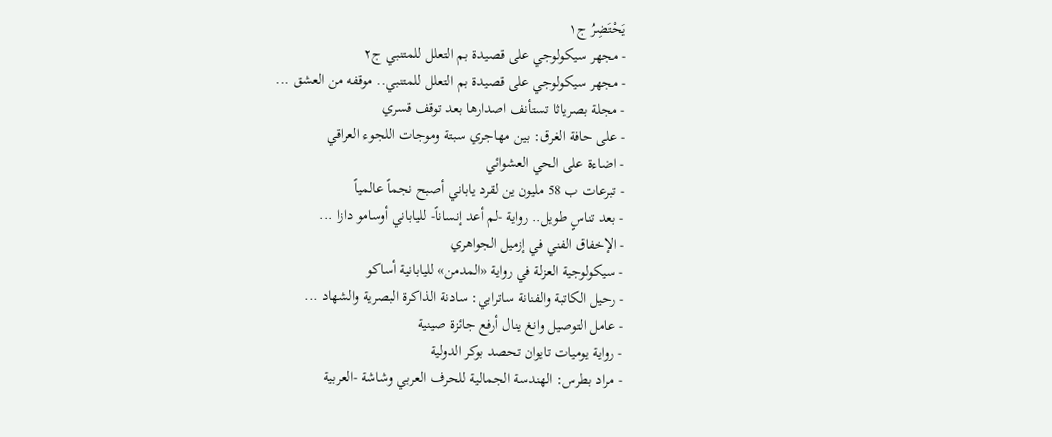يَحْتَضِرُ ج١
- مجهر سيكولوجي على قصيدة بم التعلل للمتنبي ج٢
- مجهر سيكولوجي على قصيدة بم التعلل للمتنبي.. موقفه من العشق ...
- مجلة بصرياثا تستأنف اصدارها بعد توقف قسري
- على حافة الغرق: بين مهاجري سبتة وموجات اللجوء العراقي
- اضاءة على الحي العشوائي
- تبرعات ب 58 مليون ين لقرد ياباني أصبح نجماً عالمياً
- بعد تناسٍ طويل.. رواية -لم أعد إنساناً- للياباني أوسامو دازا ...
- الإخفاق الفني في إزميل الجواهري
- سيكولوجية العزلة في رواية «المدمن» لليابانية أساكو
- رحيل الكاتبة والفنانة ساترابي: سادنة الذاكرة البصرية والشهاد ...
- عامل التوصيل وانغ ينال أرفع جائزة صينية
- رواية يوميات تايوان تحصد بوكر الدولية
- مراد بطرس: الهندسة الجمالية للحرف العربي وشاشة -العربية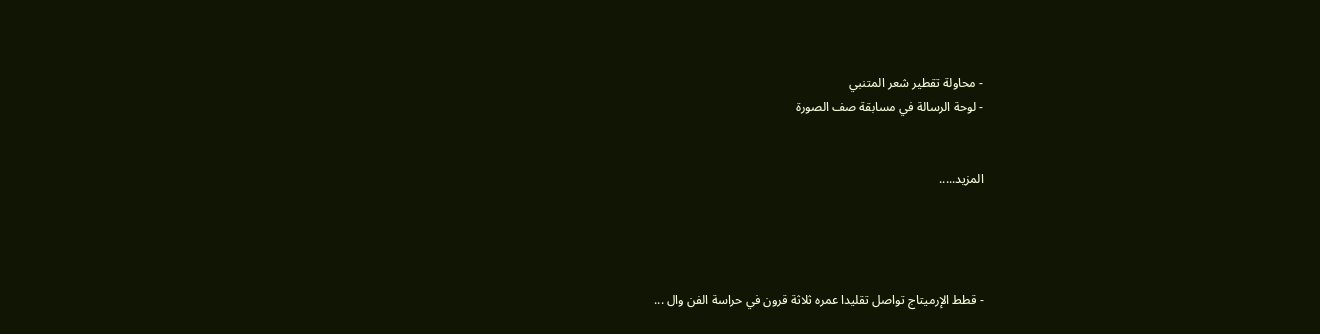- محاولة تقطير شعر المتنبي
- لوحة الرسالة في مسابقة صف الصورة


المزيد.....




- قطط الإرميتاج تواصل تقليدا عمره ثلاثة قرون في حراسة الفن وال ...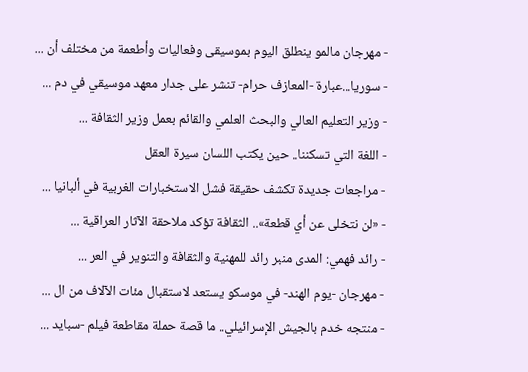- مهرجان مالمو ينطلق اليوم بموسيقى وفعاليات وأطعمة من مختلف أن ...
- سوريا...عبارة -المعازف حرام- تنشر على جدار معهد موسيقي في دم ...
- وزير التعليم العالي والبحث العلمي والقائم بعمل وزير الثقافة ...
- اللغة التي تسكننا.. حين يكتب اللسان سيرة العقل
- مراجعات جديدة تكشف حقيقة فشل الاستخبارات الغربية في ألبانيا ...
- «لن نتخلى عن أي قطعة».. الثقافة تؤكد ملاحقة الآثار العراقية ...
- رائد فهمي: المدى منبر رائد للمهنية والثقافة والتنوير في العر ...
- مهرجان -يوم الهند- في موسكو يستعد لاستقبال مئات الآلاف من ال ...
- منتجه خدم بالجيش الإسرائيلي.. ما قصة حملة مقاطعة فيلم -سبايد ...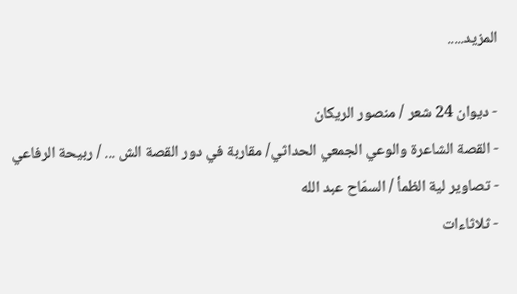المزيد.....

- ديوان 24 شعر / منصور الريكان
- القصة الشاعرة والوعي الجمعي الحداثي/ مقاربة في دور القصة الش ... / ربيحة الرفاعي
- تصاوير لية الظمأ / السمّاح عبد الله
- ثلاثاءات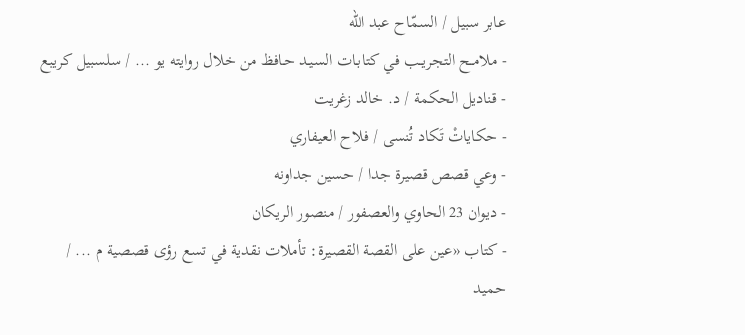عابر سبيل / السمّاح عبد الله
- ملامــح التجريــب في كتابـات السيـد حـافظ من خلال روايته يو ... / سلسبيل كريبع
- قناديل الحكمة / د. خالد زغريت
- حكاياتْ تَكاد تُنسى / فلاح العيفاري
- وعي قصص قصيرة جدا / حسين جداونه
- ديوان 23 الحاوي والعصفور / منصور الريكان
- كتاب «عين على القصة القصيرة: تأملات نقدية في تسع رؤى قصصية م ... / حميد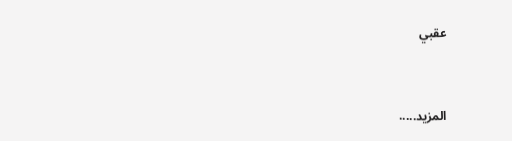عقبي


المزيد.....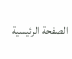الصفحة الرئيسية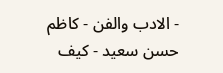- الادب والفن - كاظم حسن سعيد - كيف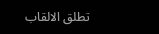تطلق الالقاب